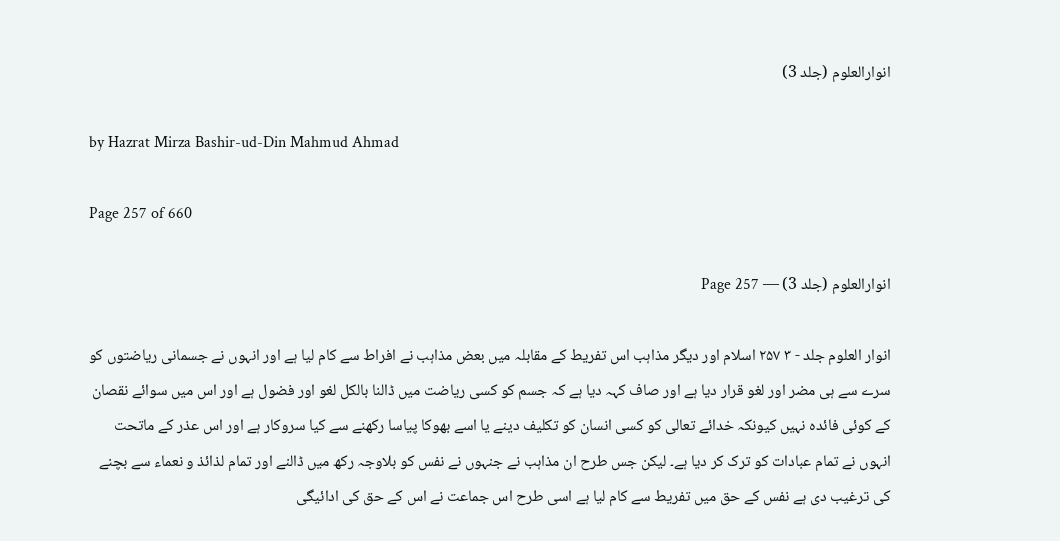انوارالعلوم (جلد 3)

by Hazrat Mirza Bashir-ud-Din Mahmud Ahmad

Page 257 of 660

انوارالعلوم (جلد 3) — Page 257

انوار العلوم جلد - ۳ ۲۵۷ اسلام اور دیگر مذاہب اس تفریط کے مقابلہ میں بعض مذاہب نے افراط سے کام لیا ہے اور انہوں نے جسمانی ریاضتوں کو سرے سے ہی مضر اور لغو قرار دیا ہے اور صاف کہہ دیا ہے کہ جسم کو کسی ریاضت میں ڈالنا بالکل لغو اور فضول ہے اور اس میں سوائے نقصان کے کوئی فائدہ نہیں کیونکہ خدائے تعالی کو کسی انسان کو تکلیف دینے یا اسے بھوکا پیاسا رکھنے سے کیا سروکار ہے اور اس عذر کے ماتحت انہوں نے تمام عبادات کو ترک کر دیا ہے۔ لیکن جس طرح ان مذاہب نے جنہوں نے نفس کو بلاوجہ رکھ میں ڈالنے اور تمام لذائذ و نعماء سے بچنے کی ترغیب دی ہے نفس کے حق میں تفریط سے کام لیا ہے اسی طرح اس جماعت نے اس کے حق کی ادائیگی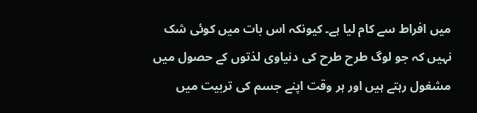میں افراط سے کام لیا ہے۔ کیونکہ اس بات میں کوئی شک نہیں کہ جو لوگ طرح طرح کی دنیاوی لذتوں کے حصول میں مشغول رہتے ہیں اور ہر وقت اپنے جسم کی تربیت میں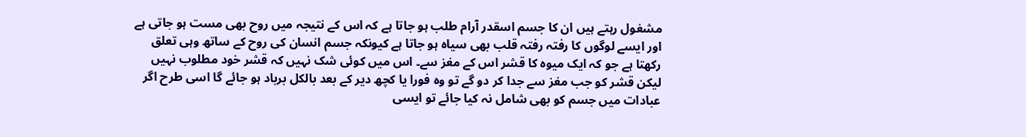مشغول رہتے ہیں ان کا جسم اسقدر آرام طلب ہو جاتا ہے کہ اس کے نتیجہ میں روح بھی مست ہو جاتی ہے اور ایسے لوگوں کا رفتہ رفتہ قلب بھی سیاہ ہو جاتا ہے کیونکہ جسم انسان کی روح کے ساتھ وہی تعلق رکھتا ہے جو کہ ایک میوہ کا قشر اس کے مغز سے۔ اس میں کوئی شک نہیں کہ قشر خود مطلوب نہیں لیکن قشر کو جب مغز سے جدا کر دو گے تو وہ فورا یا کچھ دیر کے بعد بالکل برباد ہو جائے گا اسی طرح اگر عبادات میں جسم کو بھی شامل نہ کیا جائے تو ایسی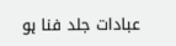عبادات جلد فنا ہو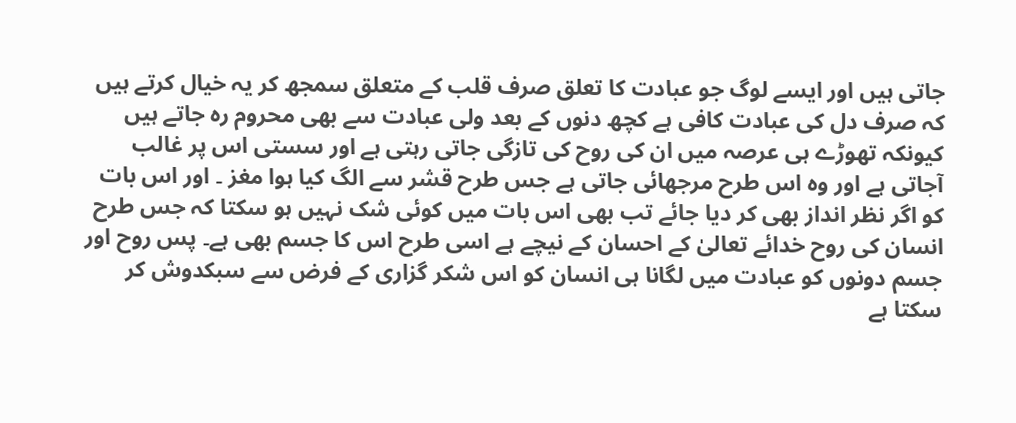جاتی ہیں اور ایسے لوگ جو عبادت کا تعلق صرف قلب کے متعلق سمجھ کر یہ خیال کرتے ہیں کہ صرف دل کی عبادت کافی ہے کچھ دنوں کے بعد ولی عبادت سے بھی محروم رہ جاتے ہیں کیونکہ تھوڑے ہی عرصہ میں ان کی روح کی تازگی جاتی رہتی ہے اور سستی اس پر غالب آجاتی ہے اور وہ اس طرح مرجھائی جاتی ہے جس طرح قشر سے الگ کیا ہوا مغز ۔ اور اس بات کو اگر نظر انداز بھی کر دیا جائے تب بھی اس بات میں کوئی شک نہیں ہو سکتا کہ جس طرح انسان کی روح خدائے تعالیٰ کے احسان کے نیچے ہے اسی طرح اس کا جسم بھی ہے۔ پس روح اور جسم دونوں کو عبادت میں لگانا ہی انسان کو اس شکر گزاری کے فرض سے سبکدوش کر سکتا ہے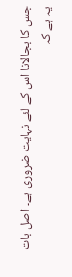جس کا بجالانا اس کے لئے نہایت ضروری ہے۔ اصل بات یہ ہے کہ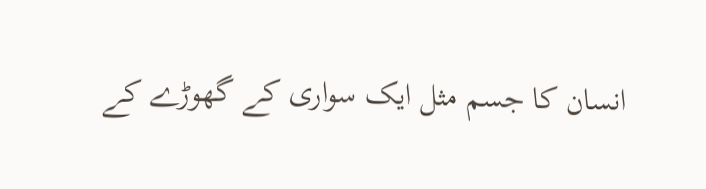انسان کا جسم مثل ایک سواری کے گھوڑے کے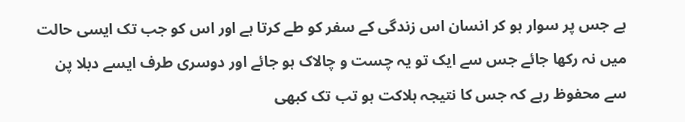ہے جس پر سوار ہو کر انسان اس زندگی کے سفر کو طے کرتا ہے اور اس کو جب تک ایسی حالت میں نہ رکھا جائے جس سے ایک تو یہ چست و چالاک ہو جائے اور دوسری طرف ایسے دبلا پن سے محفوظ رہے کہ جس کا نتیجہ ہلاکت ہو تب تک کبھی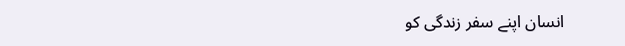انسان اپنے سفر زندگی کو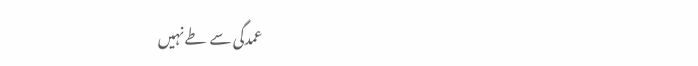عمدگی سے طے نہیں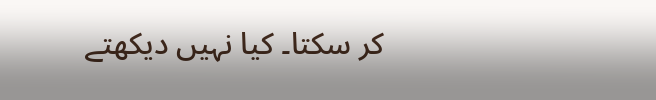کر سکتا۔ کیا نہیں دیکھتے